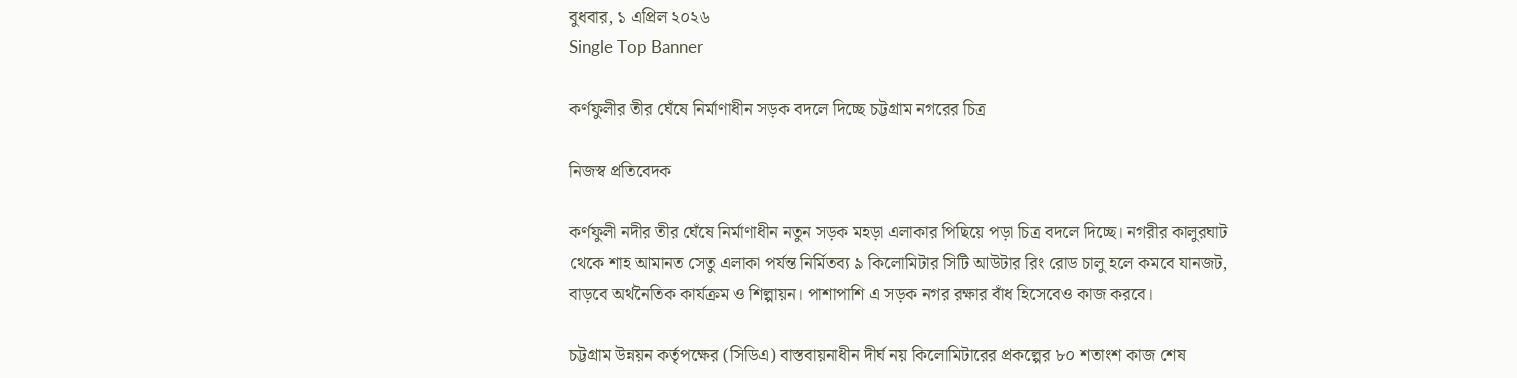বুধবার, ১ এপ্রিল ২০২৬
Single Top Banner

কর্ণফুলীর তীর ঘেঁষে নির্মাণাধীন সড়ক বদলে দিচ্ছে চট্টগ্রাম নগরের চিত্র

নিজস্ব প্রতিবেদক

কর্ণফুলী নদীর তীর ঘেঁষে নির্মাণাধীন নতুন সড়ক মহড়া এলাকার পিছিয়ে পড়া চিত্র বদলে দিচ্ছে। নগরীর কালুরঘাট থেকে শাহ আমানত সেতু এলাকা পর্যন্ত নির্মিতব্য ৯ কিলোমিটার সিটি আউটার রিং রোড চালু হলে কমবে যানজট, বাড়বে অর্থনৈতিক কার্যক্রম ও শিল্পায়ন। পাশাপাশি এ সড়ক নগর রক্ষার বাঁধ হিসেবেও কাজ করবে।

চট্টগ্রাম উন্নয়ন কর্তৃপক্ষের (সিডিএ) বাস্তবায়নাধীন দীর্ঘ নয় কিলোমিটারের প্রকল্পের ৮০ শতাংশ কাজ শেষ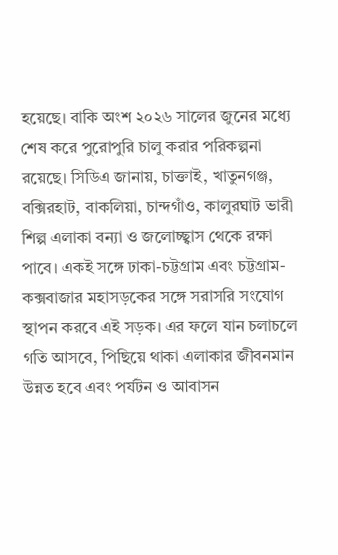হয়েছে। বাকি অংশ ২০২৬ সালের জুনের মধ্যে শেষ করে পুরোপুরি চালু করার পরিকল্পনা রয়েছে। সিডিএ জানায়, চাক্তাই, খাতুনগঞ্জ, বক্সিরহাট, বাকলিয়া, চান্দগাঁও, কালুরঘাট ভারী শিল্প এলাকা বন্যা ও জলোচ্ছ্বাস থেকে রক্ষা পাবে। একই সঙ্গে ঢাকা-চট্টগ্রাম এবং চট্টগ্রাম-কক্সবাজার মহাসড়কের সঙ্গে সরাসরি সংযোগ স্থাপন করবে এই সড়ক। এর ফলে যান চলাচলে গতি আসবে, পিছিয়ে থাকা এলাকার জীবনমান উন্নত হবে এবং পর্যটন ও আবাসন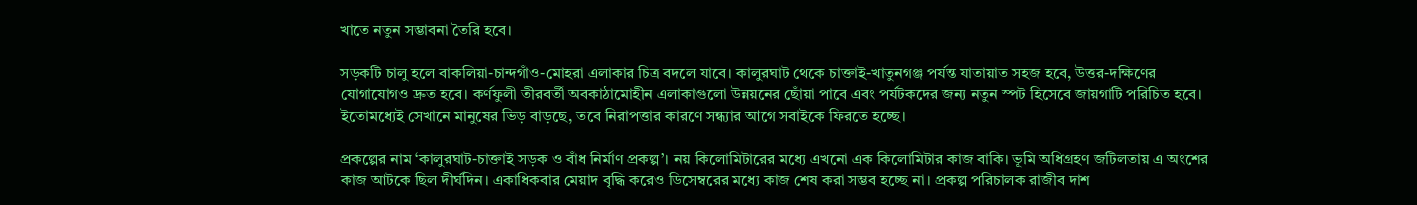খাতে নতুন সম্ভাবনা তৈরি হবে।

সড়কটি চালু হলে বাকলিয়া-চান্দগাঁও-মোহরা এলাকার চিত্র বদলে যাবে। কালুরঘাট থেকে চাক্তাই-খাতুনগঞ্জ পর্যন্ত যাতায়াত সহজ হবে, উত্তর-দক্ষিণের যোগাযোগও দ্রুত হবে। কর্ণফুলী তীরবর্তী অবকাঠামোহীন এলাকাগুলো উন্নয়নের ছোঁয়া পাবে এবং পর্যটকদের জন্য নতুন স্পট হিসেবে জায়গাটি পরিচিত হবে। ইতোমধ্যেই সেখানে মানুষের ভিড় বাড়ছে, তবে নিরাপত্তার কারণে সন্ধ্যার আগে সবাইকে ফিরতে হচ্ছে।

প্রকল্পের নাম ‘কালুরঘাট-চাক্তাই সড়ক ও বাঁধ নির্মাণ প্রকল্প’। নয় কিলোমিটারের মধ্যে এখনো এক কিলোমিটার কাজ বাকি। ভূমি অধিগ্রহণ জটিলতায় এ অংশের কাজ আটকে ছিল দীর্ঘদিন। একাধিকবার মেয়াদ বৃদ্ধি করেও ডিসেম্বরের মধ্যে কাজ শেষ করা সম্ভব হচ্ছে না। প্রকল্প পরিচালক রাজীব দাশ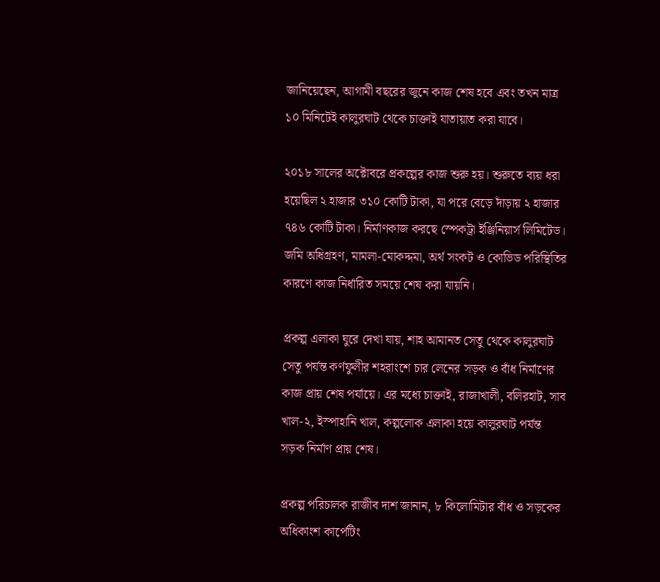জানিয়েছেন, আগামী বছরের জুনে কাজ শেষ হবে এবং তখন মাত্র ১০ মিনিটেই কালুরঘাট থেকে চাক্তাই যাতায়াত করা যাবে।

২০১৮ সালের অক্টোবরে প্রকল্পের কাজ শুরু হয়। শুরুতে ব্যয় ধরা হয়েছিল ২ হাজার ৩১০ কোটি টাকা, যা পরে বেড়ে দাঁড়ায় ২ হাজার ৭৪৬ কোটি টাকা। নির্মাণকাজ করছে স্পেকট্রা ইঞ্জিনিয়ার্স লিমিটেড। জমি অধিগ্রহণ, মামলা-মোকদ্দমা, অর্থ সংকট ও কোভিড পরিস্থিতির কারণে কাজ নির্ধারিত সময়ে শেষ করা যায়নি।

প্রকল্প এলাকা ঘুরে দেখা যায়, শাহ আমানত সেতু থেকে কালুরঘাট সেতু পর্যন্ত কর্ণফুলীর শহরাংশে চার লেনের সড়ক ও বাঁধ নির্মাণের কাজ প্রায় শেষ পর্যায়ে। এর মধ্যে চাক্তাই, রাজাখালী, বলিরহাট, সাব খাল-২, ইস্পাহানি খাল, কল্পলোক এলাকা হয়ে কালুরঘাট পর্যন্ত সড়ক নির্মাণ প্রায় শেষ।

প্রকল্প পরিচালক রাজীব দাশ জানান, ৮ কিলোমিটার বাঁধ ও সড়কের অধিকাংশ কার্পেটিং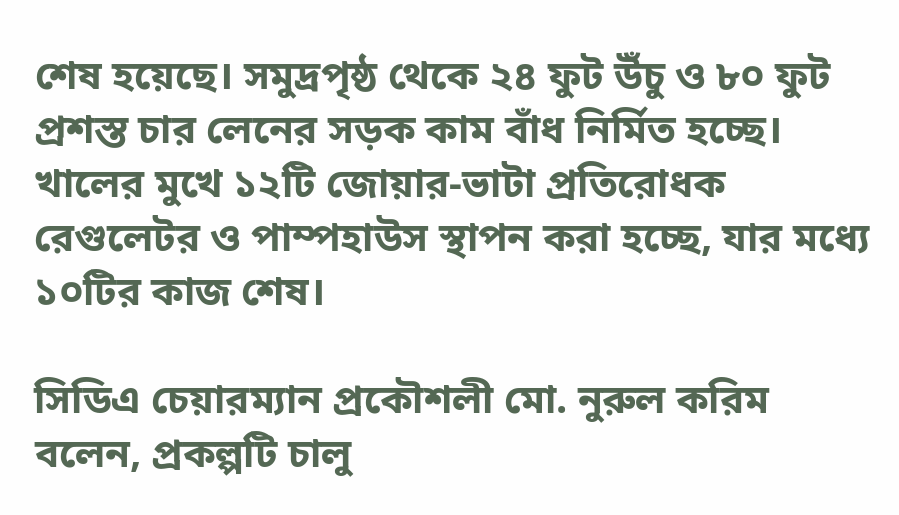শেষ হয়েছে। সমুদ্রপৃষ্ঠ থেকে ২৪ ফুট উঁচু ও ৮০ ফুট প্রশস্ত চার লেনের সড়ক কাম বাঁধ নির্মিত হচ্ছে। খালের মুখে ১২টি জোয়ার-ভাটা প্রতিরোধক রেগুলেটর ও পাম্পহাউস স্থাপন করা হচ্ছে, যার মধ্যে ১০টির কাজ শেষ।

সিডিএ চেয়ারম্যান প্রকৌশলী মো. নুরুল করিম বলেন, প্রকল্পটি চালু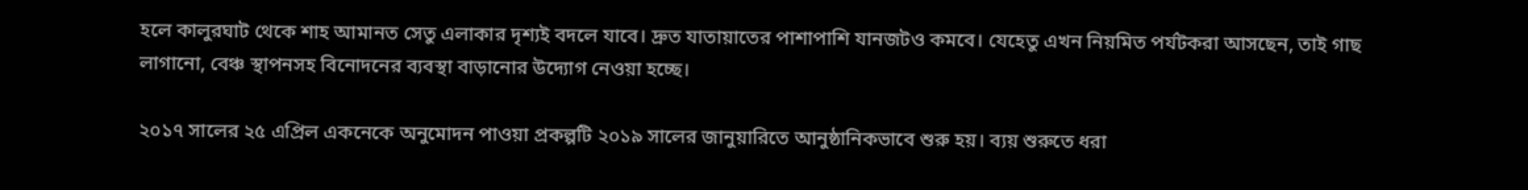হলে কালুরঘাট থেকে শাহ আমানত সেতু এলাকার দৃশ্যই বদলে যাবে। দ্রুত যাতায়াতের পাশাপাশি যানজটও কমবে। যেহেতু এখন নিয়মিত পর্যটকরা আসছেন, তাই গাছ লাগানো, বেঞ্চ স্থাপনসহ বিনোদনের ব্যবস্থা বাড়ানোর উদ্যোগ নেওয়া হচ্ছে।

২০১৭ সালের ২৫ এপ্রিল একনেকে অনুমোদন পাওয়া প্রকল্পটি ২০১৯ সালের জানুয়ারিতে আনুষ্ঠানিকভাবে শুরু হয়। ব্যয় শুরুতে ধরা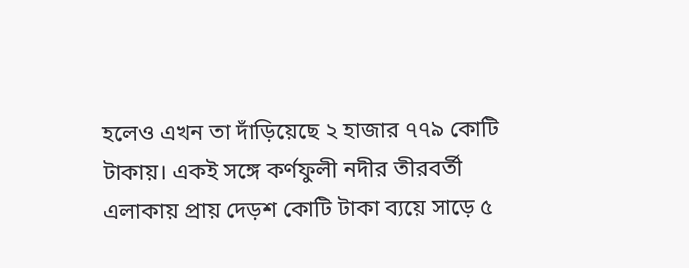হলেও এখন তা দাঁড়িয়েছে ২ হাজার ৭৭৯ কোটি টাকায়। একই সঙ্গে কর্ণফুলী নদীর তীরবর্তী এলাকায় প্রায় দেড়শ কোটি টাকা ব্যয়ে সাড়ে ৫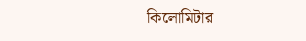কিলোমিটার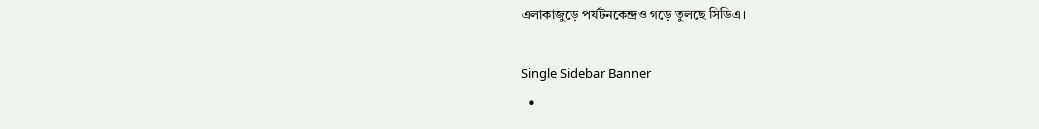এলাকাজুড়ে পর্যটনকেন্দ্রও গড়ে তুলছে সিডিএ।

Single Sidebar Banner
  •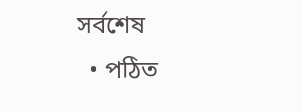সর্বশেষ
  • পঠিত